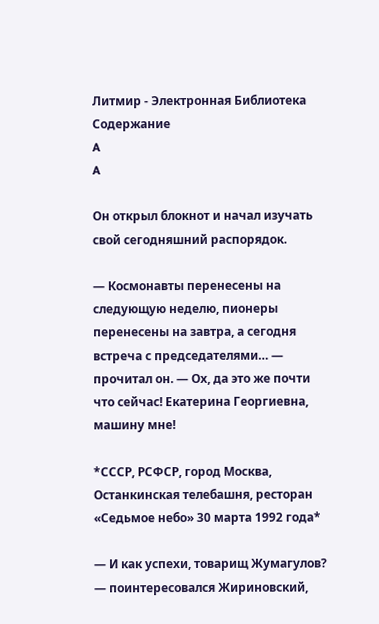Литмир - Электронная Библиотека
Содержание
A
A

Он открыл блокнот и начал изучать свой сегодняшний распорядок.

— Космонавты перенесены на следующую неделю, пионеры перенесены на завтра, а сегодня встреча с председателями… — прочитал он. — Ох, да это же почти что сейчас! Екатерина Георгиевна, машину мне!

*СССР, РСФСР, город Москва, Останкинская телебашня, ресторан «Седьмое небо» 30 марта 1992 года*

— И как успехи, товарищ Жумагулов? — поинтересовался Жириновский,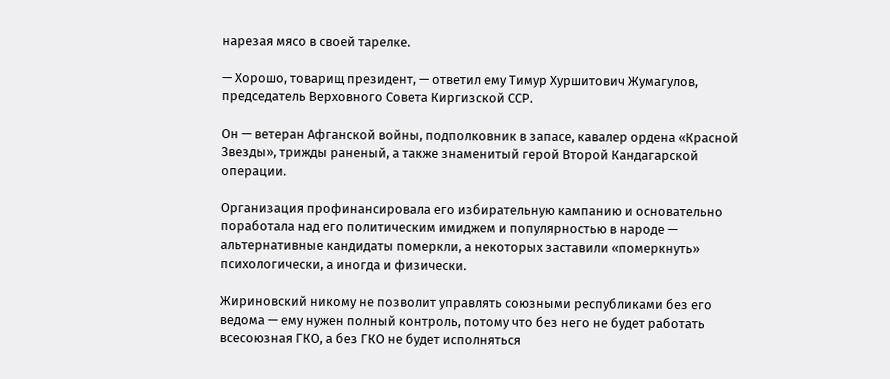нарезая мясо в своей тарелке.

— Хорошо, товарищ президент, — ответил ему Тимур Хуршитович Жумагулов, председатель Верховного Совета Киргизской ССР.

Он — ветеран Афганской войны, подполковник в запасе, кавалер ордена «Красной Звезды», трижды раненый, а также знаменитый герой Второй Кандагарской операции.

Организация профинансировала его избирательную кампанию и основательно поработала над его политическим имиджем и популярностью в народе — альтернативные кандидаты померкли, а некоторых заставили «померкнуть» психологически, а иногда и физически.

Жириновский никому не позволит управлять союзными республиками без его ведома — ему нужен полный контроль, потому что без него не будет работать всесоюзная ГКО, а без ГКО не будет исполняться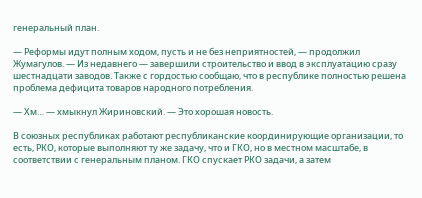генеральный план.

— Реформы идут полным ходом, пусть и не без неприятностей, — продолжил Жумагулов. — Из недавнего — завершили строительство и ввод в эксплуатацию сразу шестнадцати заводов. Также с гордостью сообщаю, что в республике полностью решена проблема дефицита товаров народного потребления.

— Хм… — хмыкнул Жириновский. — Это хорошая новость.

В союзных республиках работают республиканские координирующие организации, то есть, РКО, которые выполняют ту же задачу, что и ГКО, но в местном масштабе, в соответствии с генеральным планом. ГКО спускает РКО задачи, а затем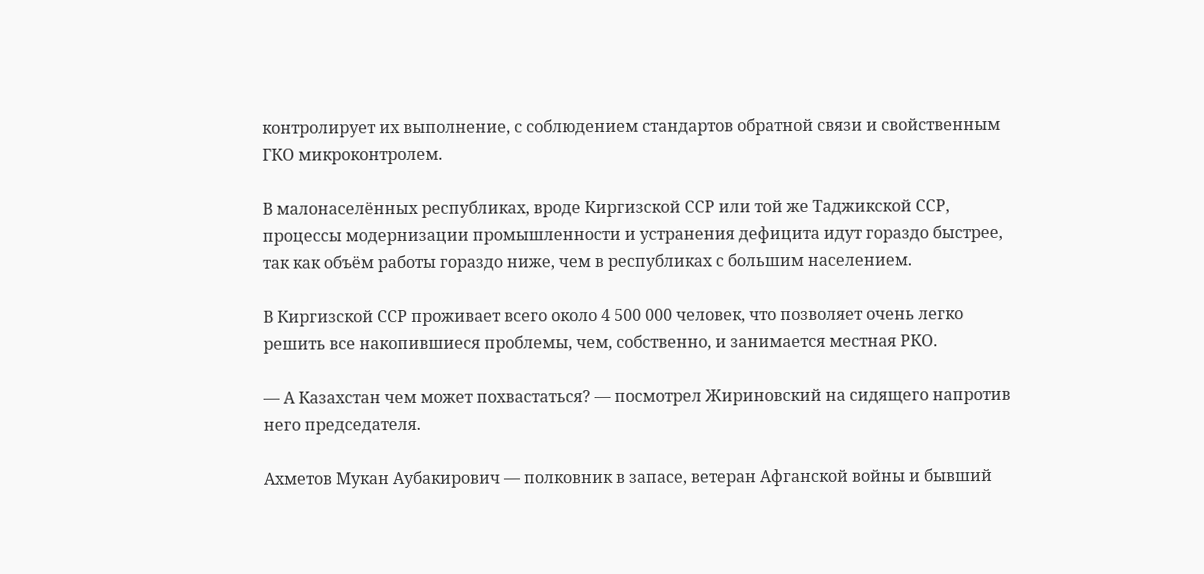контролирует их выполнение, с соблюдением стандартов обратной связи и свойственным ГКО микроконтролем.

В малонаселённых республиках, вроде Киргизской ССР или той же Таджикской ССР, процессы модернизации промышленности и устранения дефицита идут гораздо быстрее, так как объём работы гораздо ниже, чем в республиках с большим населением.

В Киргизской ССР проживает всего около 4 500 000 человек, что позволяет очень легко решить все накопившиеся проблемы, чем, собственно, и занимается местная РКО.

— А Казахстан чем может похвастаться? — посмотрел Жириновский на сидящего напротив него председателя.

Ахметов Мукан Аубакирович — полковник в запасе, ветеран Афганской войны и бывший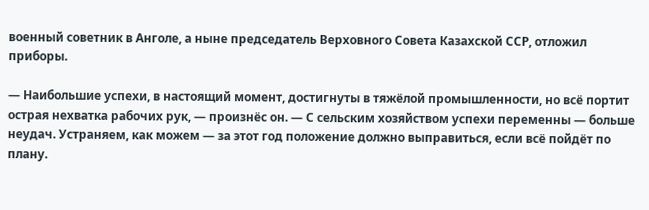военный советник в Анголе, а ныне председатель Верховного Совета Казахской ССР, отложил приборы.

— Наибольшие успехи, в настоящий момент, достигнуты в тяжёлой промышленности, но всё портит острая нехватка рабочих рук, — произнёс он. — С сельским хозяйством успехи переменны — больше неудач. Устраняем, как можем — за этот год положение должно выправиться, если всё пойдёт по плану.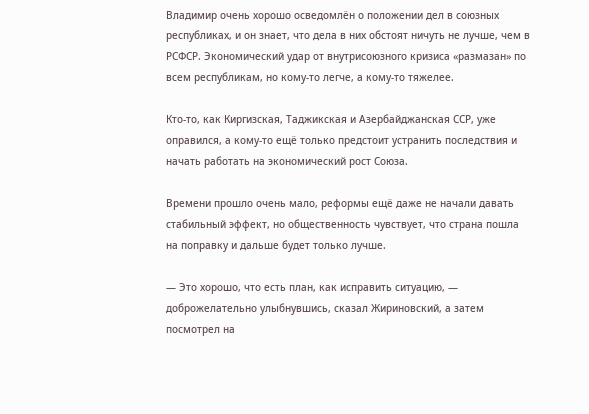Владимир очень хорошо осведомлён о положении дел в союзных республиках, и он знает, что дела в них обстоят ничуть не лучше, чем в РСФСР. Экономический удар от внутрисоюзного кризиса «размазан» по всем республикам, но кому-то легче, а кому-то тяжелее.

Кто-то, как Киргизская, Таджикская и Азербайджанская ССР, уже оправился, а кому-то ещё только предстоит устранить последствия и начать работать на экономический рост Союза.

Времени прошло очень мало, реформы ещё даже не начали давать стабильный эффект, но общественность чувствует, что страна пошла на поправку и дальше будет только лучше.

— Это хорошо, что есть план, как исправить ситуацию, — доброжелательно улыбнувшись, сказал Жириновский, а затем посмотрел на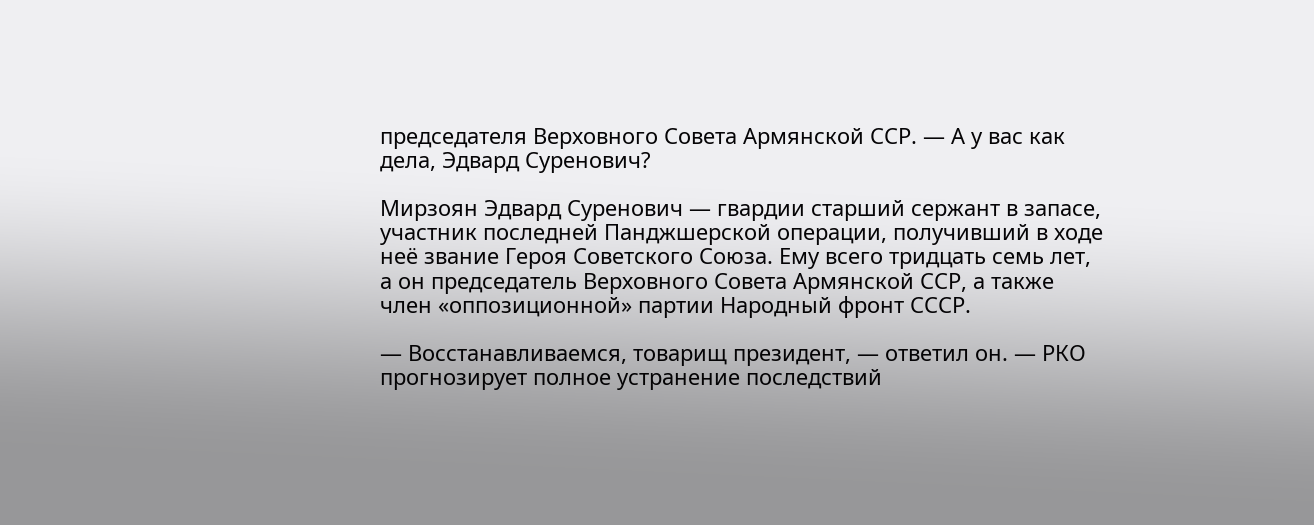председателя Верховного Совета Армянской ССР. — А у вас как дела, Эдвард Суренович?

Мирзоян Эдвард Суренович — гвардии старший сержант в запасе, участник последней Панджшерской операции, получивший в ходе неё звание Героя Советского Союза. Ему всего тридцать семь лет, а он председатель Верховного Совета Армянской ССР, а также член «оппозиционной» партии Народный фронт СССР.

— Восстанавливаемся, товарищ президент, — ответил он. — РКО прогнозирует полное устранение последствий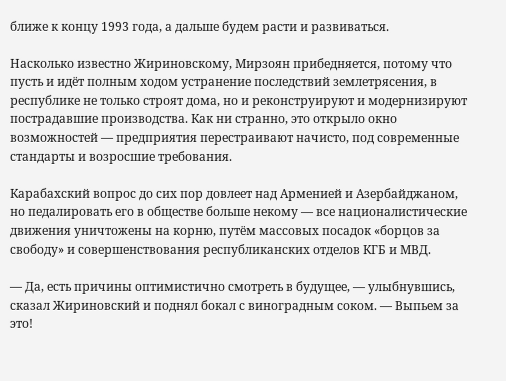ближе к концу 1993 года, а дальше будем расти и развиваться.

Насколько известно Жириновскому, Мирзоян прибедняется, потому что пусть и идёт полным ходом устранение последствий землетрясения, в республике не только строят дома, но и реконструируют и модернизируют пострадавшие производства. Как ни странно, это открыло окно возможностей — предприятия перестраивают начисто, под современные стандарты и возросшие требования.

Карабахский вопрос до сих пор довлеет над Арменией и Азербайджаном, но педалировать его в обществе больше некому — все националистические движения уничтожены на корню, путём массовых посадок «борцов за свободу» и совершенствования республиканских отделов КГБ и МВД.

— Да, есть причины оптимистично смотреть в будущее, — улыбнувшись, сказал Жириновский и поднял бокал с виноградным соком. — Выпьем за это!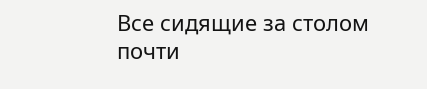Все сидящие за столом почти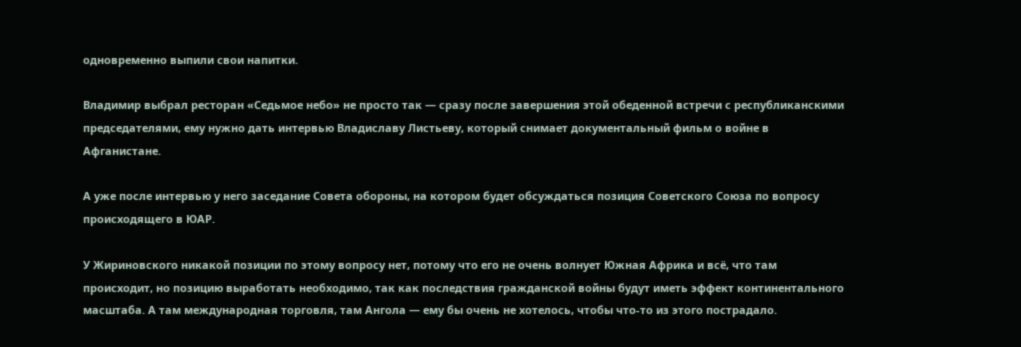одновременно выпили свои напитки.

Владимир выбрал ресторан «Седьмое небо» не просто так — сразу после завершения этой обеденной встречи с республиканскими председателями, ему нужно дать интервью Владиславу Листьеву, который снимает документальный фильм о войне в Афганистане.

А уже после интервью у него заседание Совета обороны, на котором будет обсуждаться позиция Советского Союза по вопросу происходящего в ЮАР.

У Жириновского никакой позиции по этому вопросу нет, потому что его не очень волнует Южная Африка и всё, что там происходит, но позицию выработать необходимо, так как последствия гражданской войны будут иметь эффект континентального масштаба. А там международная торговля, там Ангола — ему бы очень не хотелось, чтобы что-то из этого пострадало.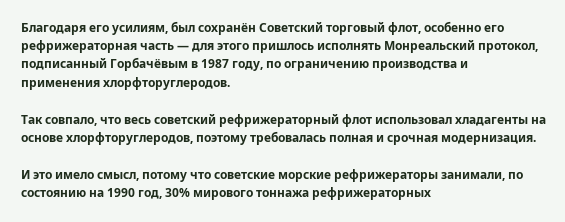Благодаря его усилиям, был сохранён Советский торговый флот, особенно его рефрижераторная часть — для этого пришлось исполнять Монреальский протокол, подписанный Горбачёвым в 1987 году, по ограничению производства и применения хлорфторуглеродов.

Так совпало, что весь советский рефрижераторный флот использовал хладагенты на основе хлорфторуглеродов, поэтому требовалась полная и срочная модернизация.

И это имело смысл, потому что советские морские рефрижераторы занимали, по состоянию на 1990 год, 30% мирового тоннажа рефрижераторных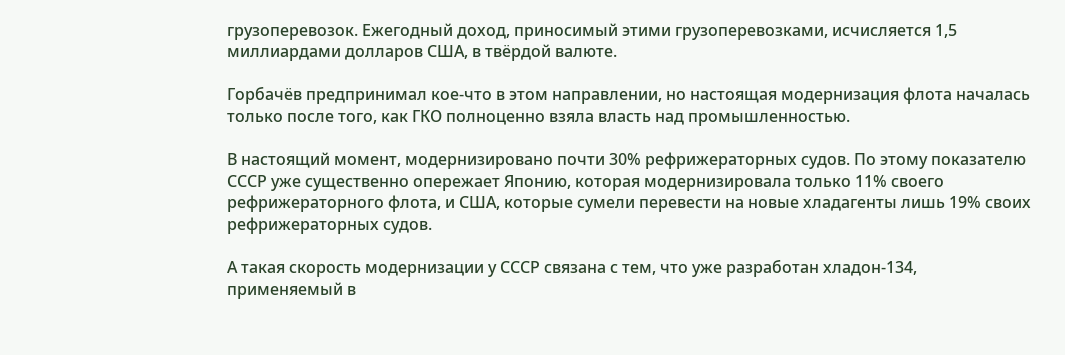грузоперевозок. Ежегодный доход, приносимый этими грузоперевозками, исчисляется 1,5 миллиардами долларов США, в твёрдой валюте.

Горбачёв предпринимал кое-что в этом направлении, но настоящая модернизация флота началась только после того, как ГКО полноценно взяла власть над промышленностью.

В настоящий момент, модернизировано почти 30% рефрижераторных судов. По этому показателю СССР уже существенно опережает Японию, которая модернизировала только 11% своего рефрижераторного флота, и США, которые сумели перевести на новые хладагенты лишь 19% своих рефрижераторных судов.

А такая скорость модернизации у СССР связана с тем, что уже разработан хладон-134, применяемый в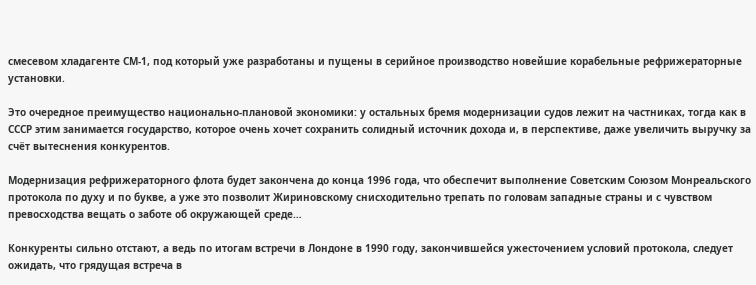смесевом хладагенте СМ-1, под который уже разработаны и пущены в серийное производство новейшие корабельные рефрижераторные установки.

Это очередное преимущество национально-плановой экономики: у остальных бремя модернизации судов лежит на частниках, тогда как в СССР этим занимается государство, которое очень хочет сохранить солидный источник дохода и, в перспективе, даже увеличить выручку за счёт вытеснения конкурентов.

Модернизация рефрижераторного флота будет закончена до конца 1996 года, что обеспечит выполнение Советским Союзом Монреальского протокола по духу и по букве, а уже это позволит Жириновскому снисходительно трепать по головам западные страны и с чувством превосходства вещать о заботе об окружающей среде…

Конкуренты сильно отстают, а ведь по итогам встречи в Лондоне в 1990 году, закончившейся ужесточением условий протокола, следует ожидать, что грядущая встреча в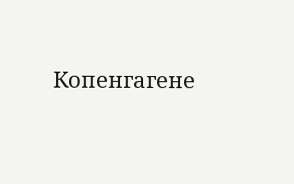Копенгагене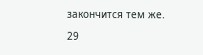закончится тем же.

29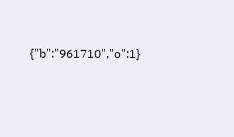{"b":"961710","o":1}